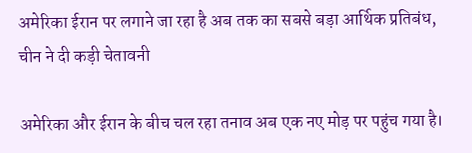अमेरिका ईरान पर लगाने जा रहा है अब तक का सबसे बड़ा आर्थिक प्रतिबंध, चीन ने दी कड़ी चेतावनी

अमेरिका और ईरान के बीच चल रहा तनाव अब एक नए मोड़ पर पहुंच गया है।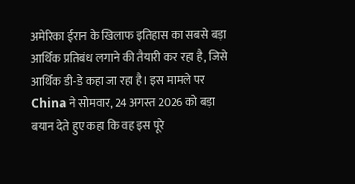अमेरिका ईरान के खिलाफ इतिहास का सबसे बड़ा आर्थिक प्रतिबंध लगाने की तैयारी कर रहा है, जिसे आर्थिक डी-डे कहा जा रहा है। इस मामले पर China ने सोमवार, 24 अगस्त 2026 को बड़ा बयान देते हुए कहा कि वह इस पूरे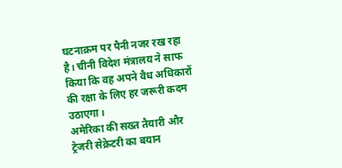घटनाक्रम पर पैनी नजर रख रहा है। चीनी विदेश मंत्रालय ने साफ किया कि वह अपने वैध अधिकारों की रक्षा के लिए हर जरूरी कदम उठाएगा।
अमेरिका की सख्त तैयारी और ट्रेजरी सेक्रेटरी का बयान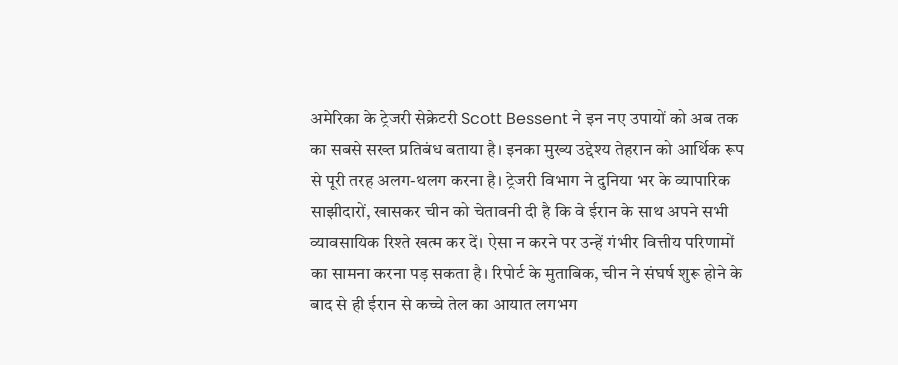अमेरिका के ट्रेजरी सेक्रेटरी Scott Bessent ने इन नए उपायों को अब तक का सबसे सख्त प्रतिबंध बताया है। इनका मुख्य उद्देश्य तेहरान को आर्थिक रूप से पूरी तरह अलग-थलग करना है। ट्रेजरी विभाग ने दुनिया भर के व्यापारिक साझीदारों, खासकर चीन को चेतावनी दी है कि वे ईरान के साथ अपने सभी व्यावसायिक रिश्ते खत्म कर दें। ऐसा न करने पर उन्हें गंभीर वित्तीय परिणामों का सामना करना पड़ सकता है। रिपोर्ट के मुताबिक, चीन ने संघर्ष शुरू होने के बाद से ही ईरान से कच्चे तेल का आयात लगभग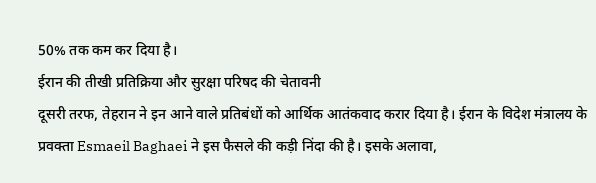50% तक कम कर दिया है।
ईरान की तीखी प्रतिक्रिया और सुरक्षा परिषद की चेतावनी
दूसरी तरफ, तेहरान ने इन आने वाले प्रतिबंधों को आर्थिक आतंकवाद करार दिया है। ईरान के विदेश मंत्रालय के प्रवक्ता Esmaeil Baghaei ने इस फैसले की कड़ी निंदा की है। इसके अलावा,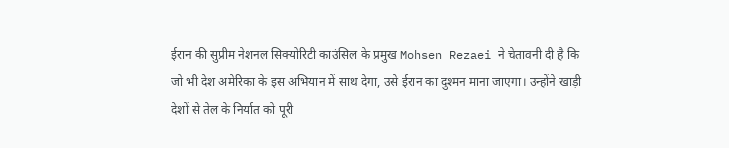ईरान की सुप्रीम नेशनल सिक्योरिटी काउंसिल के प्रमुख Mohsen Rezaei ने चेतावनी दी है कि जो भी देश अमेरिका के इस अभियान में साथ देगा, उसे ईरान का दुश्मन माना जाएगा। उन्होंने खाड़ी देशों से तेल के निर्यात को पूरी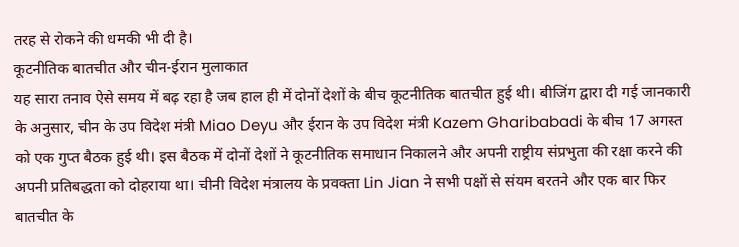तरह से रोकने की धमकी भी दी है।
कूटनीतिक बातचीत और चीन-ईरान मुलाकात
यह सारा तनाव ऐसे समय में बढ़ रहा है जब हाल ही में दोनों देशों के बीच कूटनीतिक बातचीत हुई थी। बीजिंग द्वारा दी गई जानकारी के अनुसार, चीन के उप विदेश मंत्री Miao Deyu और ईरान के उप विदेश मंत्री Kazem Gharibabadi के बीच 17 अगस्त को एक गुप्त बैठक हुई थी। इस बैठक में दोनों देशों ने कूटनीतिक समाधान निकालने और अपनी राष्ट्रीय संप्रभुता की रक्षा करने की अपनी प्रतिबद्धता को दोहराया था। चीनी विदेश मंत्रालय के प्रवक्ता Lin Jian ने सभी पक्षों से संयम बरतने और एक बार फिर बातचीत के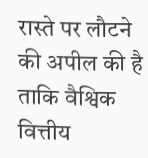रास्ते पर लौटने की अपील की है ताकि वैश्विक वित्तीय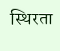स्थिरता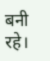बनी रहे।